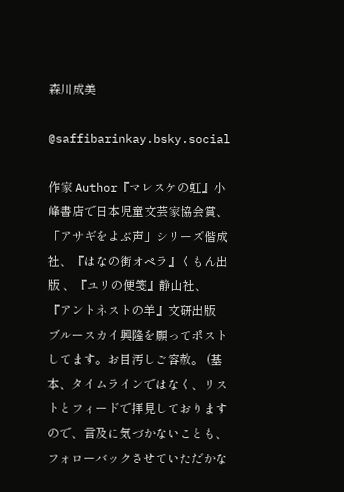森川成美

@saffibarinkay.bsky.social

作家 Author『マレスケの虹』小峰書店で日本児童文芸家協会賞、「アサギをよぶ声」シリーズ偕成社、『はなの街オペラ』くもん出版 、『ユリの便箋』静山社、『アントネストの羊』文研出版 ブルースカイ興隆を願ってポストしてます。お目汚しご容赦。 (基本、タイムラインではなく、リストとフィードで拝見しておりますので、言及に気づかないことも、フォローバックさせていただかな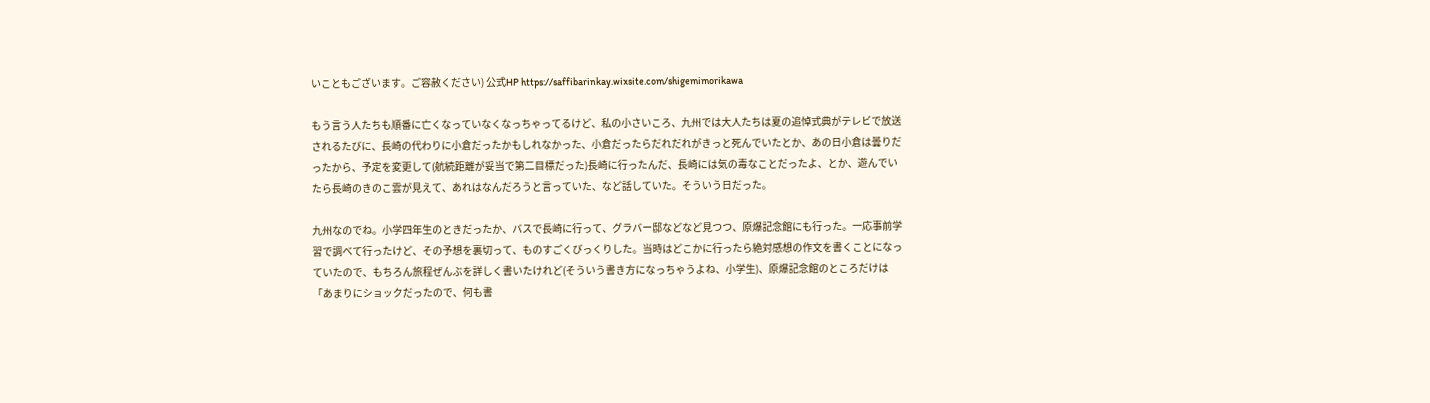いこともございます。ご容赦ください) 公式HP https://saffibarinkay.wixsite.com/shigemimorikawa

もう言う人たちも順番に亡くなっていなくなっちゃってるけど、私の小さいころ、九州では大人たちは夏の追悼式典がテレビで放送されるたびに、長崎の代わりに小倉だったかもしれなかった、小倉だったらだれだれがきっと死んでいたとか、あの日小倉は曇りだったから、予定を変更して(航続距離が妥当で第二目標だった)長崎に行ったんだ、長崎には気の毒なことだったよ、とか、遊んでいたら長崎のきのこ雲が見えて、あれはなんだろうと言っていた、など話していた。そういう日だった。

九州なのでね。小学四年生のときだったか、バスで長崎に行って、グラバー邸などなど見つつ、原爆記念館にも行った。一応事前学習で調べて行ったけど、その予想を裏切って、ものすごくびっくりした。当時はどこかに行ったら絶対感想の作文を書くことになっていたので、もちろん旅程ぜんぶを詳しく書いたけれど(そういう書き方になっちゃうよね、小学生)、原爆記念館のところだけは「あまりにショックだったので、何も書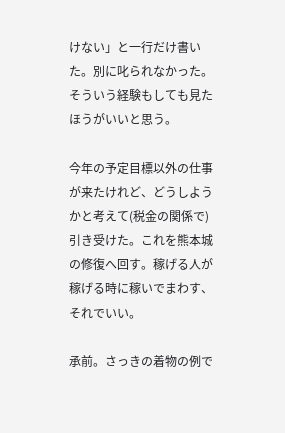けない」と一行だけ書いた。別に叱られなかった。そういう経験もしても見たほうがいいと思う。

今年の予定目標以外の仕事が来たけれど、どうしようかと考えて(税金の関係で)引き受けた。これを熊本城の修復へ回す。稼げる人が稼げる時に稼いでまわす、それでいい。

承前。さっきの着物の例で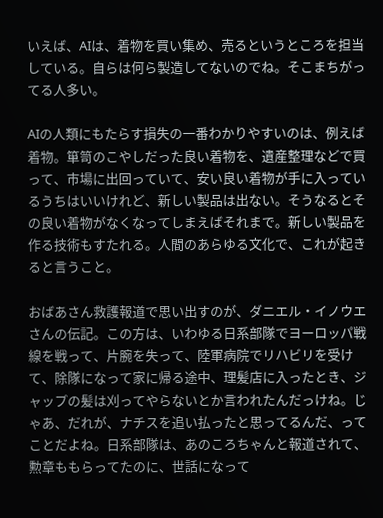いえば、AIは、着物を買い集め、売るというところを担当している。自らは何ら製造してないのでね。そこまちがってる人多い。

AIの人類にもたらす損失の一番わかりやすいのは、例えば着物。箪笥のこやしだった良い着物を、遺産整理などで買って、市場に出回っていて、安い良い着物が手に入っているうちはいいけれど、新しい製品は出ない。そうなるとその良い着物がなくなってしまえばそれまで。新しい製品を作る技術もすたれる。人間のあらゆる文化で、これが起きると言うこと。

おばあさん救護報道で思い出すのが、ダニエル・イノウエさんの伝記。この方は、いわゆる日系部隊でヨーロッパ戦線を戦って、片腕を失って、陸軍病院でリハビリを受けて、除隊になって家に帰る途中、理髪店に入ったとき、ジャップの髪は刈ってやらないとか言われたんだっけね。じゃあ、だれが、ナチスを追い払ったと思ってるんだ、ってことだよね。日系部隊は、あのころちゃんと報道されて、勲章ももらってたのに、世話になって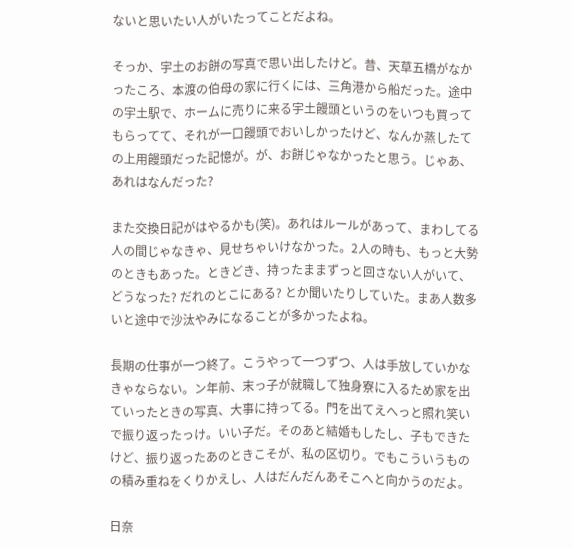ないと思いたい人がいたってことだよね。

そっか、宇土のお餅の写真で思い出したけど。昔、天草五橋がなかったころ、本渡の伯母の家に行くには、三角港から船だった。途中の宇土駅で、ホームに売りに来る宇土饅頭というのをいつも買ってもらってて、それが一口饅頭でおいしかったけど、なんか蒸したての上用饅頭だった記憶が。が、お餅じゃなかったと思う。じゃあ、あれはなんだった?

また交換日記がはやるかも(笑)。あれはルールがあって、まわしてる人の間じゃなきゃ、見せちゃいけなかった。2人の時も、もっと大勢のときもあった。ときどき、持ったままずっと回さない人がいて、どうなった? だれのとこにある? とか聞いたりしていた。まあ人数多いと途中で沙汰やみになることが多かったよね。

長期の仕事が一つ終了。こうやって一つずつ、人は手放していかなきゃならない。ン年前、末っ子が就職して独身寮に入るため家を出ていったときの写真、大事に持ってる。門を出てえへっと照れ笑いで振り返ったっけ。いい子だ。そのあと結婚もしたし、子もできたけど、振り返ったあのときこそが、私の区切り。でもこういうものの積み重ねをくりかえし、人はだんだんあそこへと向かうのだよ。

日奈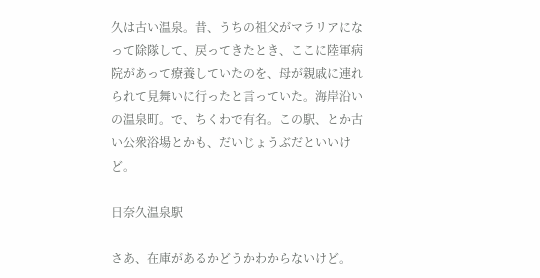久は古い温泉。昔、うちの祖父がマラリアになって除隊して、戻ってきたとき、ここに陸軍病院があって療養していたのを、母が親戚に連れられて見舞いに行ったと言っていた。海岸沿いの温泉町。で、ちくわで有名。この駅、とか古い公衆浴場とかも、だいじょうぶだといいけど。

日奈久温泉駅

さあ、在庫があるかどうかわからないけど。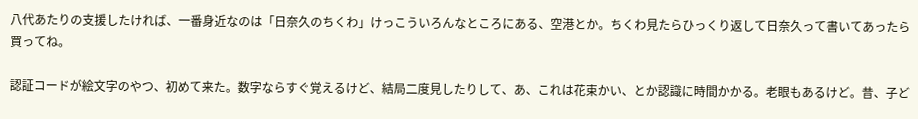八代あたりの支援したければ、一番身近なのは「日奈久のちくわ」けっこういろんなところにある、空港とか。ちくわ見たらひっくり返して日奈久って書いてあったら買ってね。

認証コードが絵文字のやつ、初めて来た。数字ならすぐ覚えるけど、結局二度見したりして、あ、これは花束かい、とか認識に時間かかる。老眼もあるけど。昔、子ど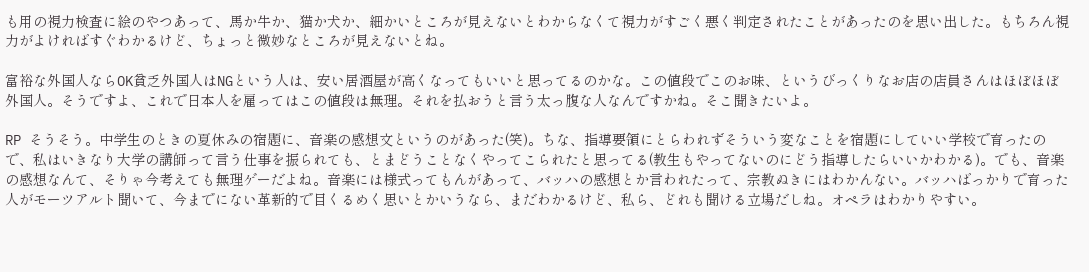も用の視力検査に絵のやつあって、馬か牛か、猫か犬か、細かいところが見えないとわからなくて視力がすごく悪く判定されたことがあったのを思い出した。もちろん視力がよければすぐわかるけど、ちょっと微妙なところが見えないとね。

富裕な外国人ならOK貧乏外国人はNGという人は、安い居酒屋が高くなってもいいと思ってるのかな。この値段でこのお味、というびっくりなお店の店員さんはほぼほぼ外国人。そうですよ、これで日本人を雇ってはこの値段は無理。それを払おうと言う太っ腹な人なんですかね。そこ聞きたいよ。

RP そうそう。中学生のときの夏休みの宿題に、音楽の感想文というのがあった(笑)。ちな、指導要領にとらわれずそういう変なことを宿題にしていい学校で育ったので、私はいきなり大学の講師って言う仕事を振られても、とまどうことなくやってこられたと思ってる(教生もやってないのにどう指導したらいいかわかる)。でも、音楽の感想なんて、そりゃ今考えても無理ゲーだよね。音楽には様式ってもんがあって、バッハの感想とか言われたって、宗教ぬきにはわかんない。バッハばっかりで育った人がモーツアルト聞いて、今までにない革新的で目くるめく思いとかいうなら、まだわかるけど、私ら、どれも聞ける立場だしね。オペラはわかりやすい。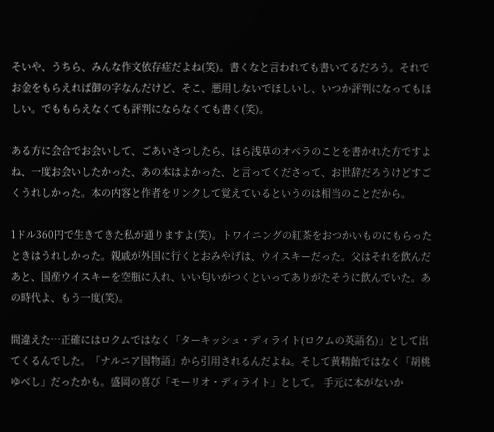そいや、うちら、みんな作文依存症だよね(笑)。書くなと言われても書いてるだろう。それでお金をもらえれば御の字なんだけど、そこ、悪用しないでほしいし、いつか評判になってもほしい。でももらえなくても評判にならなくても書く(笑)。

ある方に会合でお会いして、ごあいさつしたら、ほら浅草のオペラのことを書かれた方ですよね、一度お会いしたかった、あの本はよかった、と言ってくださって、お世辞だろうけどすごくうれしかった。本の内容と作者をリンクして覚えているというのは相当のことだから。

1ドル360円で生きてきた私が通りますよ(笑)。トワイニングの紅茶をおつかいものにもらったときはうれしかった。親戚が外国に行くとおみやげは、ウイスキーだった。父はそれを飲んだあと、国産ウイスキーを空瓶に入れ、いい匂いがつくといってありがたそうに飲んでいた。あの時代よ、もう一度(笑)。

間違えた…正確にはロクムではなく「ターキッシュ・ディライト(ロクムの英語名)」として出てくるんでした。「ナルニア国物語」から引用されるんだよね。そして黄精飴ではなく「胡桃ゆべし」だったかも。盛岡の喜び「モーリオ・ディライト」として。 手元に本がないか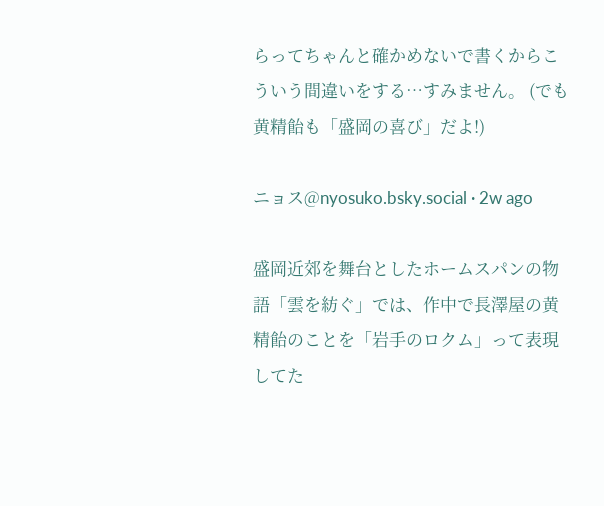らってちゃんと確かめないで書くからこういう間違いをする…すみません。 (でも黄精飴も「盛岡の喜び」だよ!)

ニョス@nyosuko.bsky.social · 2w ago

盛岡近郊を舞台としたホームスパンの物語「雲を紡ぐ」では、作中で長澤屋の黄精飴のことを「岩手のロクム」って表現してた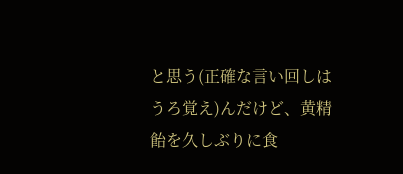と思う(正確な言い回しはうろ覚え)んだけど、黄精飴を久しぶりに食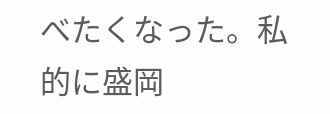べたくなった。私的に盛岡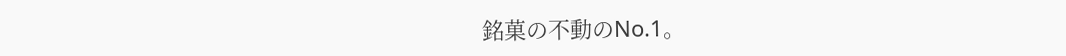銘菓の不動のNo.1。